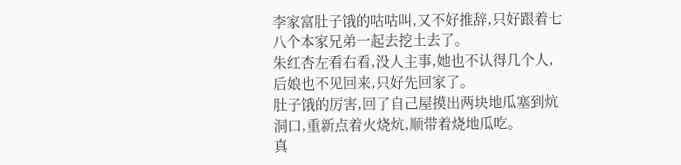李家富肚子饿的咕咕叫,又不好推辞,只好跟着七八个本家兄弟一起去挖土去了。
朱红杏左看右看,没人主事,她也不认得几个人,后娘也不见回来,只好先回家了。
肚子饿的厉害,回了自己屋摸出两块地瓜塞到炕洞口,重新点着火烧炕,顺带着烧地瓜吃。
真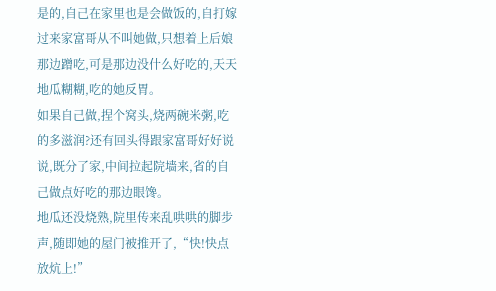是的,自己在家里也是会做饭的,自打嫁过来家富哥从不叫她做,只想着上后娘那边蹭吃,可是那边没什么好吃的,天天地瓜糊糊,吃的她反胃。
如果自己做,捏个窝头,烧两碗米粥,吃的多滋润?还有回头得跟家富哥好好说说,既分了家,中间拉起院墙来,省的自己做点好吃的那边眼馋。
地瓜还没烧熟,院里传来乱哄哄的脚步声,随即她的屋门被推开了,“快!快点放炕上!”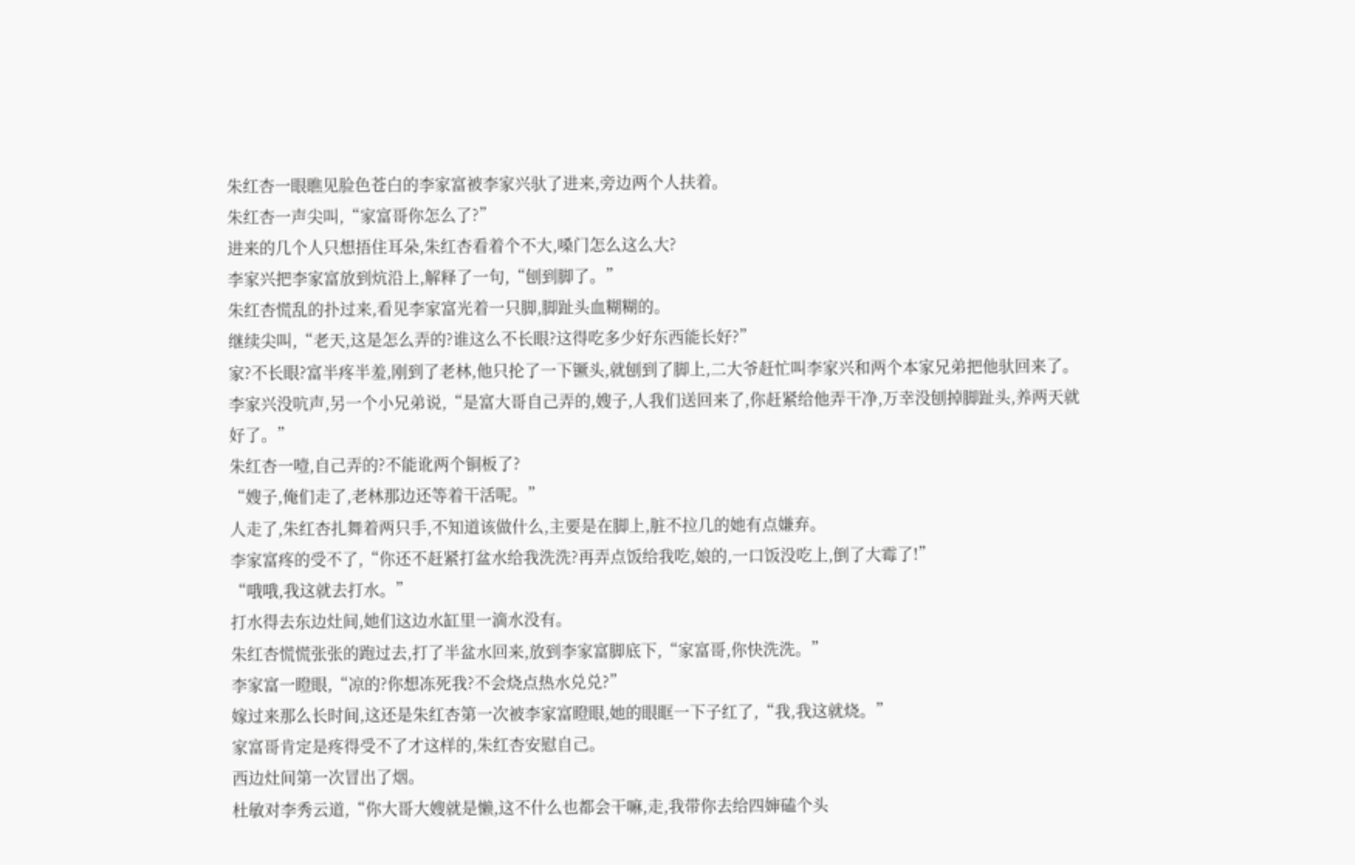朱红杏一眼瞧见脸色苍白的李家富被李家兴驮了进来,旁边两个人扶着。
朱红杏一声尖叫,“家富哥你怎么了?”
进来的几个人只想捂住耳朵,朱红杏看着个不大,嗓门怎么这么大?
李家兴把李家富放到炕沿上,解释了一句,“刨到脚了。”
朱红杏慌乱的扑过来,看见李家富光着一只脚,脚趾头血糊糊的。
继续尖叫,“老天,这是怎么弄的?谁这么不长眼?这得吃多少好东西能长好?”
家?不长眼?富半疼半羞,刚到了老林,他只抡了一下镢头,就刨到了脚上,二大爷赶忙叫李家兴和两个本家兄弟把他驮回来了。
李家兴没吭声,另一个小兄弟说,“是富大哥自己弄的,嫂子,人我们送回来了,你赶紧给他弄干净,万幸没刨掉脚趾头,养两天就好了。”
朱红杏一噎,自己弄的?不能讹两个铜板了?
“嫂子,俺们走了,老林那边还等着干活呢。”
人走了,朱红杏扎舞着两只手,不知道该做什么,主要是在脚上,脏不拉几的她有点嫌弃。
李家富疼的受不了,“你还不赶紧打盆水给我洗洗?再弄点饭给我吃,娘的,一口饭没吃上,倒了大霉了!”
“哦哦,我这就去打水。”
打水得去东边灶间,她们这边水缸里一滴水没有。
朱红杏慌慌张张的跑过去,打了半盆水回来,放到李家富脚底下,“家富哥,你快洗洗。”
李家富一瞪眼,“凉的?你想冻死我?不会烧点热水兑兑?”
嫁过来那么长时间,这还是朱红杏第一次被李家富瞪眼,她的眼眶一下子红了,“我,我这就烧。”
家富哥肯定是疼得受不了才这样的,朱红杏安慰自己。
西边灶间第一次冒出了烟。
杜敏对李秀云道,“你大哥大嫂就是懒,这不什么也都会干嘛,走,我带你去给四婶磕个头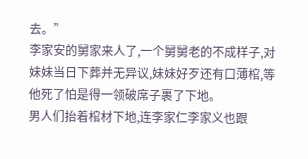去。”
李家安的舅家来人了,一个舅舅老的不成样子,对妹妹当日下葬并无异议,妹妹好歹还有口薄棺,等他死了怕是得一领破席子裹了下地。
男人们抬着棺材下地,连李家仁李家义也跟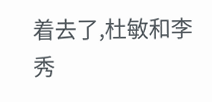着去了,杜敏和李秀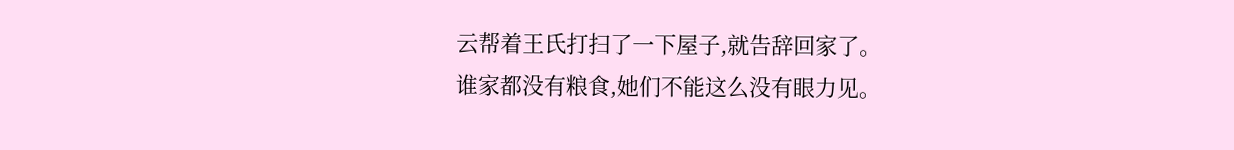云帮着王氏打扫了一下屋子,就告辞回家了。
谁家都没有粮食,她们不能这么没有眼力见。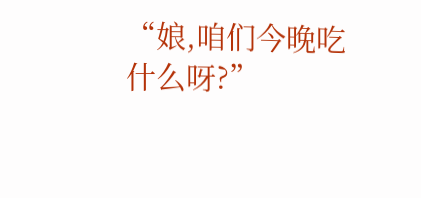“娘,咱们今晚吃什么呀?”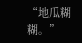“地瓜糊糊。”